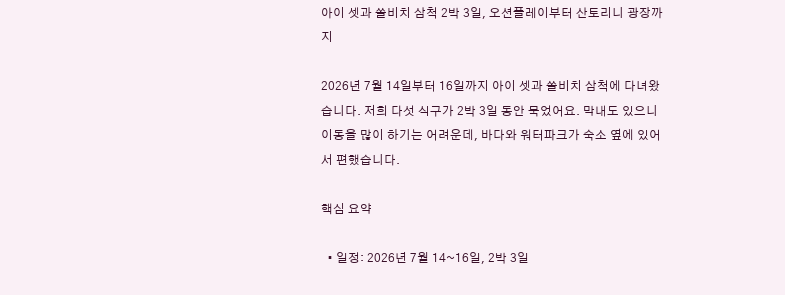아이 셋과 쏠비치 삼척 2박 3일, 오션플레이부터 산토리니 광장까지

2026년 7월 14일부터 16일까지 아이 셋과 쏠비치 삼척에 다녀왔습니다. 저희 다섯 식구가 2박 3일 동안 묵었어요. 막내도 있으니 이동을 많이 하기는 어려운데, 바다와 워터파크가 숙소 옆에 있어서 편했습니다.

핵심 요약

  • 일정: 2026년 7월 14~16일, 2박 3일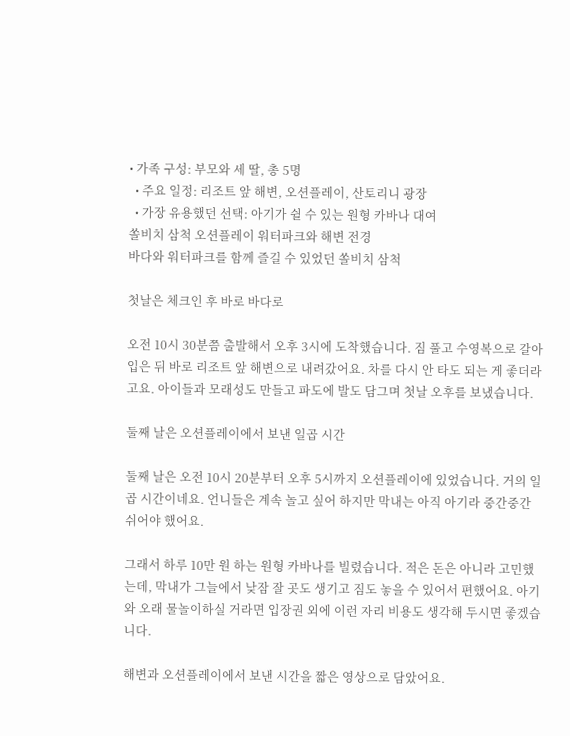• 가족 구성: 부모와 세 딸, 총 5명
  • 주요 일정: 리조트 앞 해변, 오션플레이, 산토리니 광장
  • 가장 유용했던 선택: 아기가 쉴 수 있는 원형 카바나 대여
쏠비치 삼척 오션플레이 워터파크와 해변 전경
바다와 워터파크를 함께 즐길 수 있었던 쏠비치 삼척

첫날은 체크인 후 바로 바다로

오전 10시 30분쯤 출발해서 오후 3시에 도착했습니다. 짐 풀고 수영복으로 갈아입은 뒤 바로 리조트 앞 해변으로 내려갔어요. 차를 다시 안 타도 되는 게 좋더라고요. 아이들과 모래성도 만들고 파도에 발도 담그며 첫날 오후를 보냈습니다.

둘째 날은 오션플레이에서 보낸 일곱 시간

둘째 날은 오전 10시 20분부터 오후 5시까지 오션플레이에 있었습니다. 거의 일곱 시간이네요. 언니들은 계속 놀고 싶어 하지만 막내는 아직 아기라 중간중간 쉬어야 했어요.

그래서 하루 10만 원 하는 원형 카바나를 빌렸습니다. 적은 돈은 아니라 고민했는데, 막내가 그늘에서 낮잠 잘 곳도 생기고 짐도 놓을 수 있어서 편했어요. 아기와 오래 물놀이하실 거라면 입장권 외에 이런 자리 비용도 생각해 두시면 좋겠습니다.

해변과 오션플레이에서 보낸 시간을 짧은 영상으로 담았어요.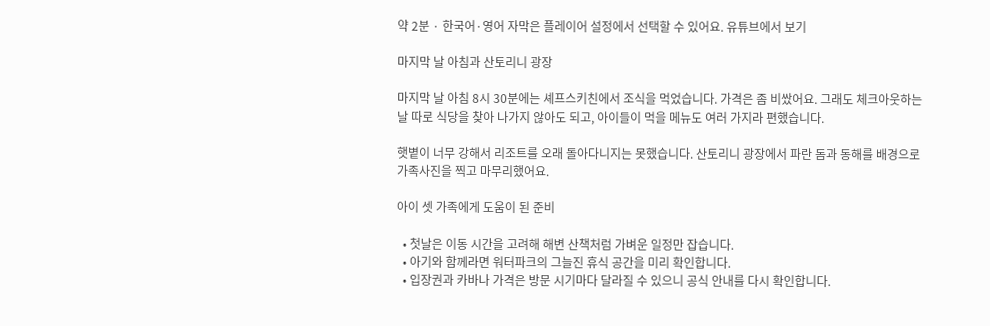약 2분 · 한국어·영어 자막은 플레이어 설정에서 선택할 수 있어요. 유튜브에서 보기

마지막 날 아침과 산토리니 광장

마지막 날 아침 8시 30분에는 셰프스키친에서 조식을 먹었습니다. 가격은 좀 비쌌어요. 그래도 체크아웃하는 날 따로 식당을 찾아 나가지 않아도 되고, 아이들이 먹을 메뉴도 여러 가지라 편했습니다.

햇볕이 너무 강해서 리조트를 오래 돌아다니지는 못했습니다. 산토리니 광장에서 파란 돔과 동해를 배경으로 가족사진을 찍고 마무리했어요.

아이 셋 가족에게 도움이 된 준비

  • 첫날은 이동 시간을 고려해 해변 산책처럼 가벼운 일정만 잡습니다.
  • 아기와 함께라면 워터파크의 그늘진 휴식 공간을 미리 확인합니다.
  • 입장권과 카바나 가격은 방문 시기마다 달라질 수 있으니 공식 안내를 다시 확인합니다.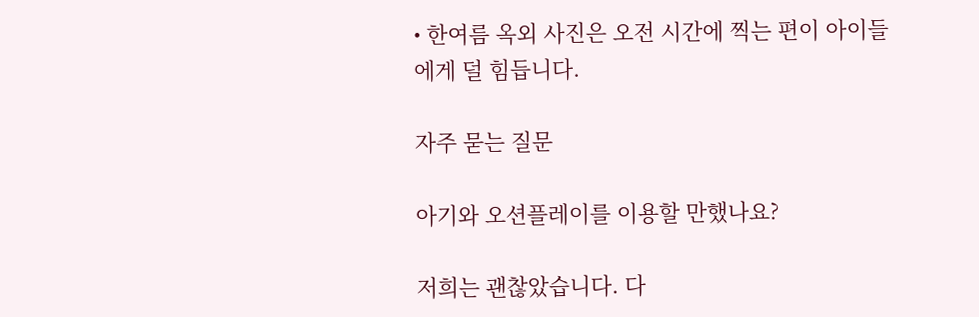• 한여름 옥외 사진은 오전 시간에 찍는 편이 아이들에게 덜 힘듭니다.

자주 묻는 질문

아기와 오션플레이를 이용할 만했나요?

저희는 괜찮았습니다. 다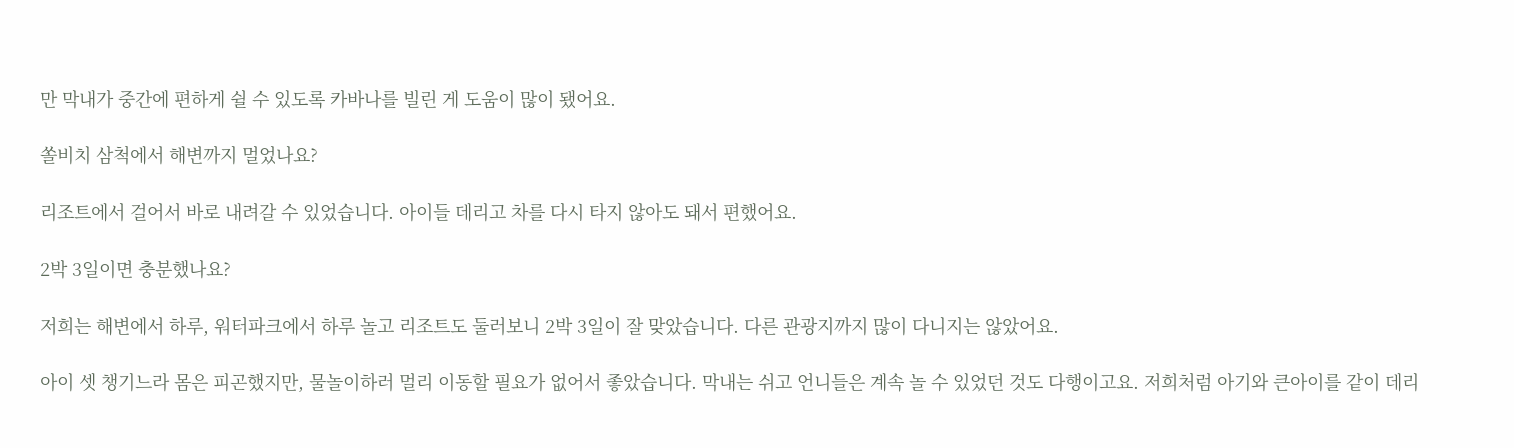만 막내가 중간에 편하게 쉴 수 있도록 카바나를 빌린 게 도움이 많이 됐어요.

쏠비치 삼척에서 해변까지 멀었나요?

리조트에서 걸어서 바로 내려갈 수 있었습니다. 아이들 데리고 차를 다시 타지 않아도 돼서 편했어요.

2박 3일이면 충분했나요?

저희는 해변에서 하루, 워터파크에서 하루 놀고 리조트도 둘러보니 2박 3일이 잘 맞았습니다. 다른 관광지까지 많이 다니지는 않았어요.

아이 셋 챙기느라 몸은 피곤했지만, 물놀이하러 멀리 이동할 필요가 없어서 좋았습니다. 막내는 쉬고 언니들은 계속 놀 수 있었던 것도 다행이고요. 저희처럼 아기와 큰아이를 같이 데리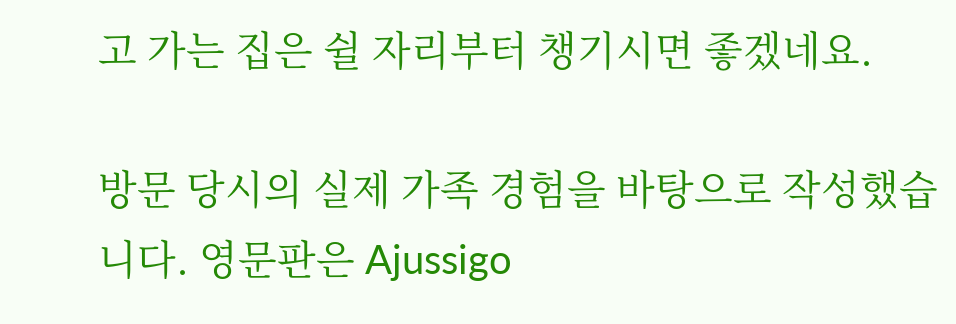고 가는 집은 쉴 자리부터 챙기시면 좋겠네요.

방문 당시의 실제 가족 경험을 바탕으로 작성했습니다. 영문판은 Ajussigo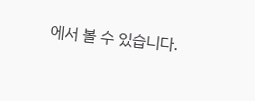에서 볼 수 있습니다.